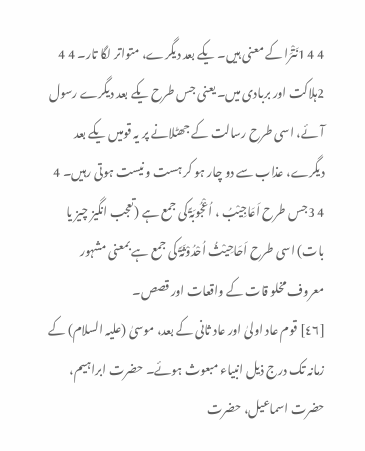4 4 1نَتْرَا کے معنی ہیں۔ یکے بعد دیگرے، متواتر لگا تار۔ 4 4 2ہلاکت اور بربادی میں۔ یعنی جس طرح یکے بعد دیگرے رسول آئے، اسی طرح رسالت کے جھٹلانے پر یہ قومیں یکے بعد دیگرے، عذاب سے دو چار ہو کر ہست و نیست ہوتی رہیں۔ 4 4 3جس طرح اَعَاجِیْبُ ، اُعْجُوبَۃً کی جمع ہے (تعجب انگیز چیز یا بات) اسی طرح اَحَاحِیْثُ اُحْدُوْثَۃً کی جمع ہے بمعنی مشہور معروف مخلو قات کے واقعات اور قصص۔
[٤٦] قوم عاد اولیٰ اور عاد ثانی کے بعد، موسیٰ (علیہ السلام) کے زمانہ تک درج ذیل انبیاء مبعوث ہوئے۔ حضرت ابراہیم، حضرت اسماعیل، حضرت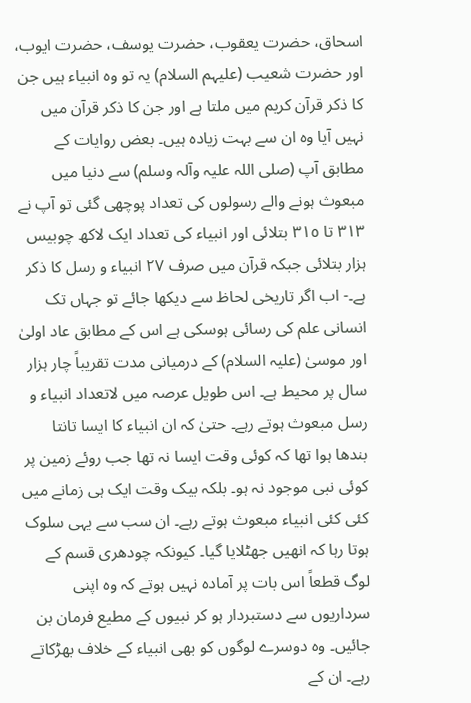اسحاق، حضرت یعقوب، حضرت یوسف، حضرت ایوب، اور حضرت شعیب (علیہم السلام) یہ تو وہ انبیاء ہیں جن کا ذکر قرآن کریم میں ملتا ہے اور جن کا ذکر قرآن میں نہیں آیا وہ ان سے بہت زیادہ ہیں۔ بعض روایات کے مطابق آپ (صلی اللہ علیہ وآلہ وسلم) سے دنیا میں مبعوث ہونے والے رسولوں کی تعداد پوچھی گئی تو آپ نے ٣١٣ تا ٣١٥ بتلائی اور انبیاء کی تعداد ایک لاکھ چوبیس ہزار بتلائی جبکہ قرآن میں صرف ٢٧ انبیاء و رسل کا ذکر ہے۔- اب اگر تاریخی لحاظ سے دیکھا جائے تو جہاں تک انسانی علم کی رسائی ہوسکی ہے اس کے مطابق عاد اولیٰ اور موسیٰ (علیہ السلام) کے درمیانی مدت تقریباً چار ہزار سال پر محیط ہے۔ اس طویل عرصہ میں لاتعداد انبیاء و رسل مبعوث ہوتے رہے۔ حتیٰ کہ ان انبیاء کا ایسا تانتا بندھا ہوا تھا کہ کوئی وقت ایسا نہ تھا جب روئے زمین پر کوئی نبی موجود نہ ہو۔ بلکہ بیک وقت ایک ہی زمانے میں کئی کئی انبیاء مبعوث ہوتے رہے۔ ان سب سے یہی سلوک ہوتا رہا کہ انھیں جھٹلایا گیا۔ کیونکہ چودھری قسم کے لوگ قطعاً اس بات پر آمادہ نہیں ہوتے کہ وہ اپنی سرداریوں سے دستبردار ہو کر نبیوں کے مطیع فرمان بن جائیں۔ وہ دوسرے لوگوں کو بھی انبیاء کے خلاف بھڑکاتے رہے۔ ان کے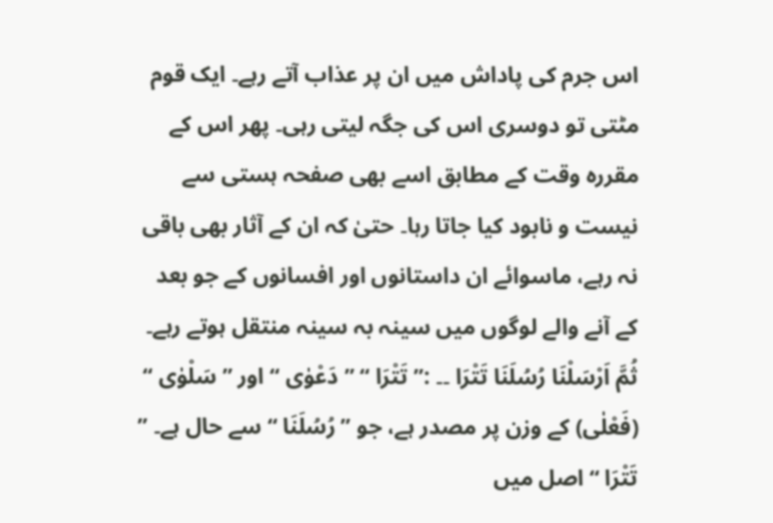اس جرم کی پاداش میں ان پر عذاب آتے رہے۔ ایک قوم مٹتی تو دوسری اس کی جگہ لیتی رہی۔ پھر اس کے مقررہ وقت کے مطابق اسے بھی صفحہ ہستی سے نیست و نابود کیا جاتا رہا۔ حتیٰ کہ ان کے آثار بھی باقی نہ رہے، ماسوائے ان داستانوں اور افسانوں کے جو بعد کے آنے والے لوگوں میں سینہ بہ سینہ منتقل ہوتے رہے۔
ثُمَّ اَرْسَلْنَا رُسُلَنَا تَتْرَا ۔۔ :” تَتْرَا “ ” دَعْوٰی “ اور ” سَلْوٰی “ (فَعْلٰی) کے وزن پر مصدر ہے، جو ” رُسُلَنَا “ سے حال ہے۔ ” تَتْرَا “ اصل میں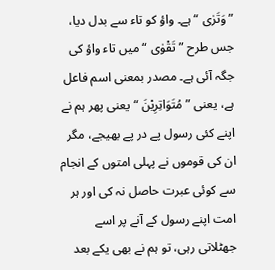” وَتَرٰی “ ہے۔ واؤ کو تاء سے بدل دیا، جس طرح ” تَقْوٰی “ میں تاء واؤ کی جگہ آئی ہے۔ مصدر بمعنی اسم فاعل ہے، یعنی ” مُتَوَاتِرِیْنَ “ یعنی پھر ہم نے اپنے کئی رسول پے در پے بھیجے، مگر ان کی قوموں نے پہلی امتوں کے انجام سے کوئی عبرت حاصل نہ کی اور ہر امت اپنے رسول کے آنے پر اسے جھٹلاتی رہی، تو ہم نے بھی یکے بعد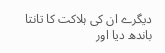دیگرے ان کی ہلاکت کا تانتا باندھ دیا اور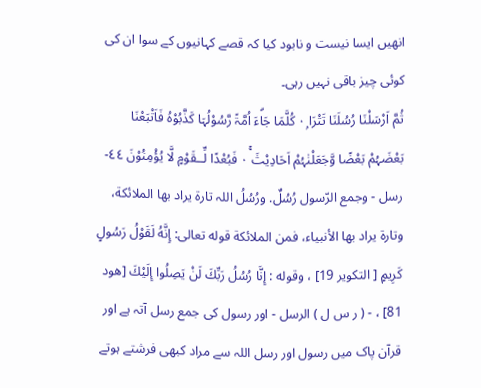انھیں ایسا نیست و نابود کیا کہ قصے کہانیوں کے سوا ان کی کوئی چیز باقی نہیں رہی۔
ثُمَّ اَرْسَلْنَا رُسُلَنَا تَتْرَا ٠ۭ كُلَّمَا جَاۗءَ اُمَّۃً رَّسُوْلُہَا كَذَّبُوْہُ فَاَتْبَعْنَا بَعْضَہُمْ بَعْضًا وَّجَعَلْنٰہُمْ اَحَادِيْثَ ٠ۚ فَبُعْدًا لِّــقَوْمٍ لَّا يُؤْمِنُوْنَ ٤٤- رسل - وجمع الرّسول رُسُلٌ. ورُسُلُ اللہ تارة يراد بها الملائكة، وتارة يراد بها الأنبیاء، فمن الملائكة قوله تعالی: إِنَّهُ لَقَوْلُ رَسُولٍ كَرِيمٍ [ التکوير 19] ، وقوله : إِنَّا رُسُلُ رَبِّكَ لَنْ يَصِلُوا إِلَيْكَ [هود 81] ، - ( ر س ل ) الرسل - اور رسول کی جمع رسل آتہ ہے اور قرآن پاک میں رسول اور رسل اللہ سے مراد کبھی فرشتے ہوتے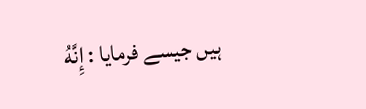ہیں جیسے فرمایا : إِنَّهُ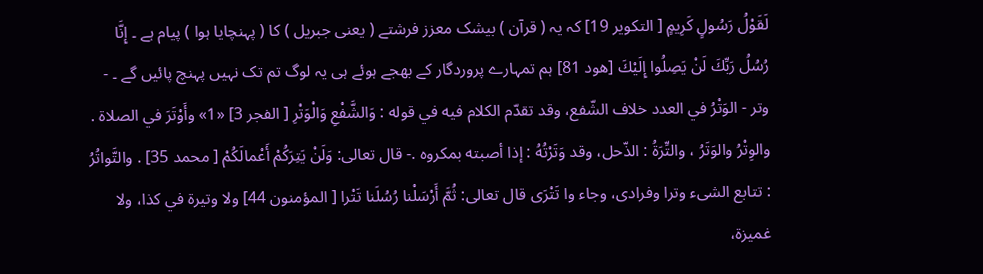لَقَوْلُ رَسُولٍ كَرِيمٍ [ التکوير 19] کہ یہ ( قرآن ) بیشک معزز فرشتے ( یعنی جبریل ) کا ( پہنچایا ہوا ) پیام ہے ۔ إِنَّا رُسُلُ رَبِّكَ لَنْ يَصِلُوا إِلَيْكَ [هود 81] ہم تمہارے پروردگار کے بھجے ہوئے ہی یہ لوگ تم تک نہیں پہنچ پائیں گے ۔ - وتر - الوَتْرُ في العدد خلاف الشّفع، وقد تقدّم الکلام فيه في قوله : وَالشَّفْعِ وَالْوَتْرِ [ الفجر 3] «1» وأَوْتَرَ في الصلاة . والوِتْرُ والوَتَرُ ، والتِّرَةُ : الذّحل، وقد وَتَرْتُهُ : إذا أصبته بمکروه .- قال تعالی: وَلَنْ يَتِرَكُمْ أَعْمالَكُمْ [ محمد 35] . والتَّواتُرُ : تتابع الشیء وترا وفرادی، وجاء وا تَتْرَى قال تعالی: ثُمَّ أَرْسَلْنا رُسُلَنا تَتْرا [ المؤمنون 44] ولا وتیرة في كذا، ولا غمیزة،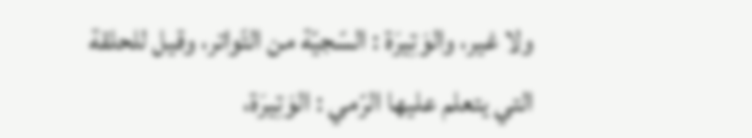ولا غير، والوَتِيرَة : السّجيّة من التّواتر، وقیل للحلقة التي يتعلم عليها الرّمي : الوَتِيرَة،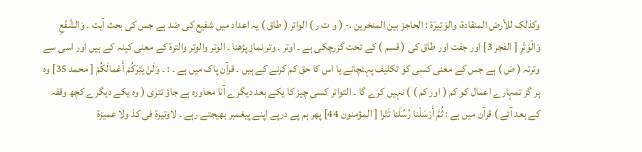وکذلک للأرض المنقادة، والوَتِيرَة : الحاجز بين المنخرین .- ( و ت ر ) الواتر ( طاق ) یہ اعداد میں شفیع کی ضد ہے جس کی بحث آیت ۔ وَالشَّفْعِ وَالْوَتْرِ [ الفجر 3] اور جفت اور طاق کی ( قسم ) کے تحت گزرچکی ہے ۔ اوتر ۔ وتر نماز پڑھنا ۔ الوتر والوتر والترۃ کے معنی کینہ کے ہیں اور اسی سے وترتہ ( ض ) ہے جس کے معنی کسی کو تکلیف پہنچانے یا اس کا حق کم کرنے کے ہیں ۔ قرآن پاک میں ہے ۔ : ۔ وَلَنْ يَتِرَكُمْ أَعْمالَكُمْ [ محمد 35] وہ ہر گز تمہارے اعمال کو کم ( اور کم ) ) نہیں کرے گا ۔ التواتر کسی چیز کا یکے بعد دیگرے آنا محاورہ ہے جاؤ تترٰی ( وہ یکے دیگرے کچھ وقفہ کے بعد آئے ) قرآن میں ہے : ثُمَّ أَرْسَلْنا رُسُلَنا تَتْرا [ المؤمنون 44] پھر ہم پے درپے اپنے پیغمبر بھیجتے رہے ۔ لاوتیرۃ فی کذ ولا عمیزۃ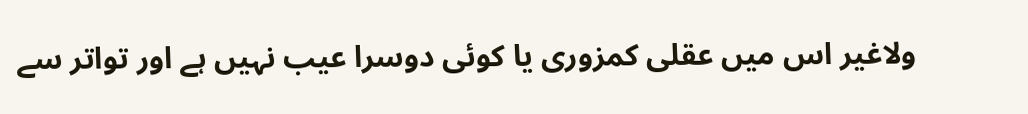ولاغیر اس میں عقلی کمزوری یا کوئی دوسرا عیب نہیں ہے اور تواتر سے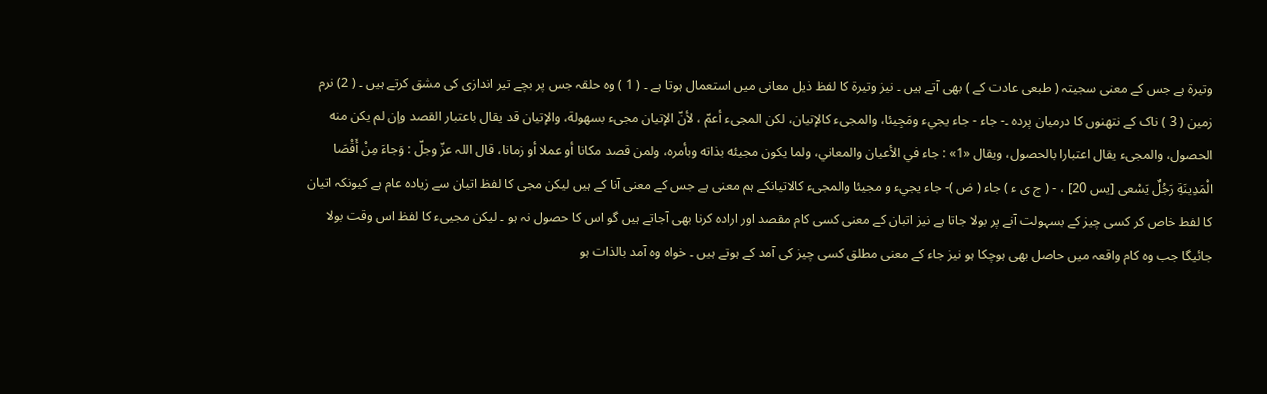وتیرۃ ہے جس کے معنی سجیتہ ( طبعی عادت کے ) بھی آتے ہیں ۔ نیز وتیرۃ کا لفظ ذیل معانی میں استعمال ہوتا ہے ۔ ( 1 ) وہ حلقہ جس پر بچے تیر اندازی کی مشق کرتے ہیں ۔ ( 2) نرم زمین ( 3 ) ناک کے نتھنوں کا درمیان پردہ ۔- جاء - جاء يجيء ومَجِيئا، والمجیء کالإتيان، لکن المجیء أعمّ ، لأنّ الإتيان مجیء بسهولة، والإتيان قد يقال باعتبار القصد وإن لم يكن منه الحصول، والمجیء يقال اعتبارا بالحصول، ويقال «1» : جاء في الأعيان والمعاني، ولما يكون مجيئه بذاته وبأمره، ولمن قصد مکانا أو عملا أو زمانا، قال اللہ عزّ وجلّ : وَجاءَ مِنْ أَقْصَا الْمَدِينَةِ رَجُلٌ يَسْعى [يس 20] ، - ( ج ی ء ) جاء ( ض )- جاء يجيء و مجيئا والمجیء کالاتیانکے ہم معنی ہے جس کے معنی آنا کے ہیں لیکن مجی کا لفظ اتیان سے زیادہ عام ہے کیونکہ اتیان کا لفط خاص کر کسی چیز کے بسہولت آنے پر بولا جاتا ہے نیز اتبان کے معنی کسی کام مقصد اور ارادہ کرنا بھی آجاتے ہیں گو اس کا حصول نہ ہو ۔ لیکن مجییء کا لفظ اس وقت بولا جائیگا جب وہ کام واقعہ میں حاصل بھی ہوچکا ہو نیز جاء کے معنی مطلق کسی چیز کی آمد کے ہوتے ہیں ۔ خواہ وہ آمد بالذات ہو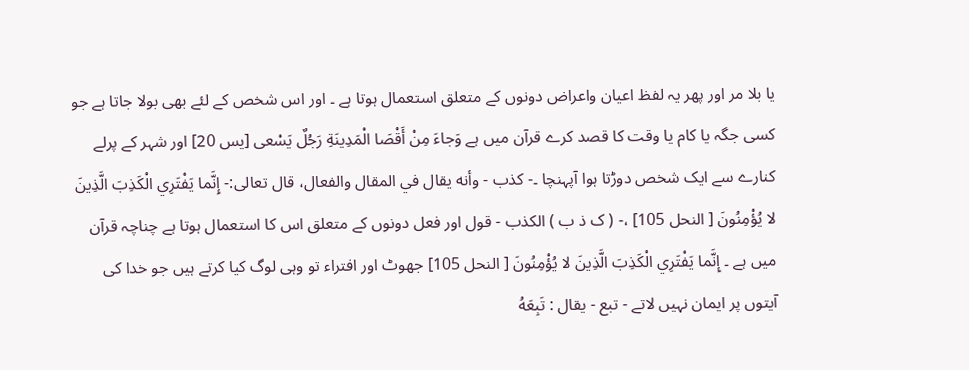یا بلا مر اور پھر یہ لفظ اعیان واعراض دونوں کے متعلق استعمال ہوتا ہے ۔ اور اس شخص کے لئے بھی بولا جاتا ہے جو کسی جگہ یا کام یا وقت کا قصد کرے قرآن میں ہے وَجاءَ مِنْ أَقْصَا الْمَدِينَةِ رَجُلٌ يَسْعى [يس 20] اور شہر کے پرلے کنارے سے ایک شخص دوڑتا ہوا آپہنچا ۔- كذب - وأنه يقال في المقال والفعال، قال تعالی:- إِنَّما يَفْتَرِي الْكَذِبَ الَّذِينَ لا يُؤْمِنُونَ [ النحل 105] ،- ( ک ذ ب ) الکذب - قول اور فعل دونوں کے متعلق اس کا استعمال ہوتا ہے چناچہ قرآن میں ہے ۔ إِنَّما يَفْتَرِي الْكَذِبَ الَّذِينَ لا يُؤْمِنُونَ [ النحل 105] جھوٹ اور افتراء تو وہی لوگ کیا کرتے ہیں جو خدا کی آیتوں پر ایمان نہیں لاتے - تبع - يقال : تَبِعَهُ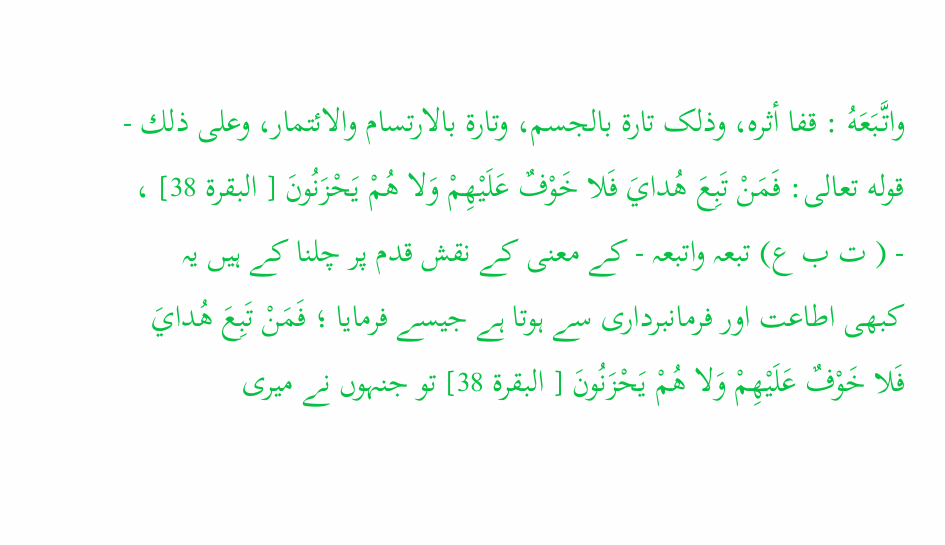واتَّبَعَهُ : قفا أثره، وذلک تارة بالجسم، وتارة بالارتسام والائتمار، وعلی ذلك - قوله تعالی: فَمَنْ تَبِعَ هُدايَ فَلا خَوْفٌ عَلَيْهِمْ وَلا هُمْ يَحْزَنُونَ [ البقرة 38] ، - ( ت ب ع) تبعہ واتبعہ - کے معنی کے نقش قدم پر چلنا کے ہیں یہ کبھی اطاعت اور فرمانبرداری سے ہوتا ہے جیسے فرمایا ؛ فَمَنْ تَبِعَ هُدايَ فَلا خَوْفٌ عَلَيْهِمْ وَلا هُمْ يَحْزَنُونَ [ البقرة 38] تو جنہوں نے میری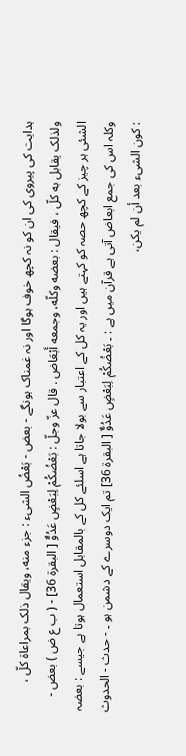ہدایت کی پیروی کی ان کو نہ کچھ خوف ہوگا اور نہ غمناک ہونگے - بعض - بَعْضُ الشیء : جزء منه، ويقال ذلک بمراعاة كلّ ، ولذلک يقابل به كلّ ، فيقال : بعضه وكلّه، وجمعه أَبْعَاض . قال عزّ وجلّ : بَعْضُكُمْ لِبَعْضٍ عَدُوٌّ [ البقرة 36] - ( ب ع ض ) بعض - الشئی ہر چیز کے کچھ حصہ کو کہتے ہیں اور یہ کل کے اعتبار سے بولا جاتا ہے اسلئے کل کے بالمقابل استعمال ہوتا ہے جیسے : بعضہ وکلہ اس کی جمع ابعاض آتی ہے قرآن میں ہے : ۔ بَعْضُكُمْ لِبَعْضٍ عَدُوٌّ [ البقرة 36] تم ایک دوسرے کے دشمن ہو ۔ - حدث - الحدوث : كون الشیء بعد أن لم يكن،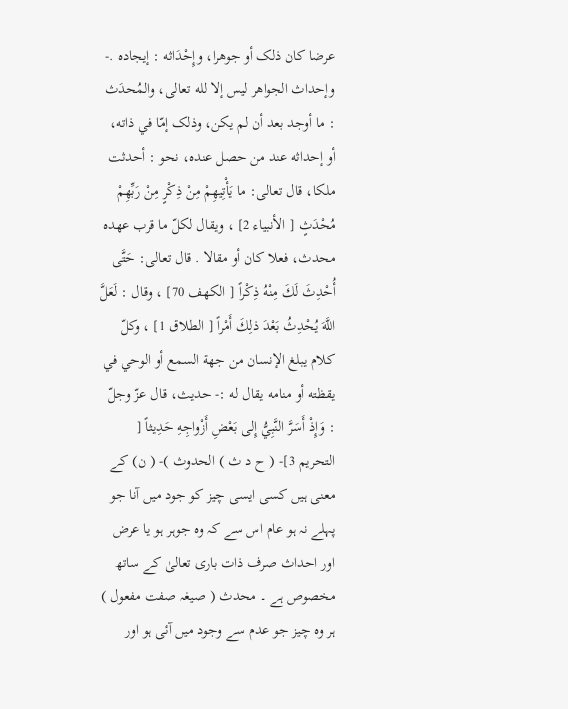عرضا کان ذلک أو جوهرا، وإِحْدَاثه : إيجاده .- وإحداث الجواهر ليس إلا لله تعالی، والمُحدَث : ما أوجد بعد أن لم يكن، وذلک إمّا في ذاته، أو إحداثه عند من حصل عنده، نحو : أحدثت ملکا، قال تعالی: ما يَأْتِيهِمْ مِنْ ذِكْرٍ مِنْ رَبِّهِمْ مُحْدَثٍ [ الأنبیاء 2] ، ويقال لكلّ ما قرب عهده محدث، فعلا کان أو مقالا . قال تعالی: حَتَّى أُحْدِثَ لَكَ مِنْهُ ذِكْراً [ الكهف 70] ، وقال : لَعَلَّ اللَّهَ يُحْدِثُ بَعْدَ ذلِكَ أَمْراً [ الطلاق 1] ، وكلّ کلام يبلغ الإنسان من جهة السمع أو الوحي في يقظته أو منامه يقال له :- حدیث، قال عزّ وجلّ : وَإِذْ أَسَرَّ النَّبِيُّ إِلى بَعْضِ أَزْواجِهِ حَدِيثاً [ التحریم 3]- ( ح د ث ) الحدوث )- ( ن) کے معنی ہیں کسی ایسی چیز کو جود میں آنا جو پہلے نہ ہو عام اس سے کہ وہ جوہر ہو یا عرض اور احداث صرف ذات باری تعالیٰ کے ساتھ مخصوص ہے ۔ محدث ( صیغہ صفت مفعول ) ہر وہ چیز جو عدم سے وجود میں آئی ہو اور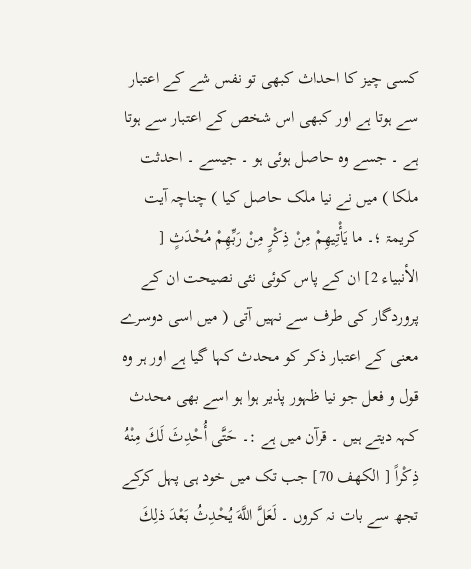کسی چیز کا احداث کبھی تو نفس شے کے اعتبار سے ہوتا ہے اور کبھی اس شخص کے اعتبار سے ہوتا ہے ۔ جسے وہ حاصل ہوئی ہو ۔ جیسے ۔ احدثت ملکا ) میں نے نیا ملک حاصل کیا ) چناچہ آیت کریمۃ ؛۔ ما يَأْتِيهِمْ مِنْ ذِكْرٍ مِنْ رَبِّهِمْ مُحْدَثٍ [ الأنبیاء 2] ان کے پاس کوئی نئی نصیحت ان کے پروردگار کی طرف سے نہیں آتی ( میں اسی دوسرے معنی کے اعتبار ذکر کو محدث کہا گیا ہے اور ہر وہ قول و فعل جو نیا ظہور پذیر ہوا ہو اسے بھی محدث کہہ دیتے ہیں ۔ قرآن میں ہے :۔ حَتَّى أُحْدِثَ لَكَ مِنْهُ ذِكْراً [ الكهف 70] جب تک میں خود ہی پہل کرکے تجھ سے بات نہ کروں ۔ لَعَلَّ اللَّهَ يُحْدِثُ بَعْدَ ذلِكَ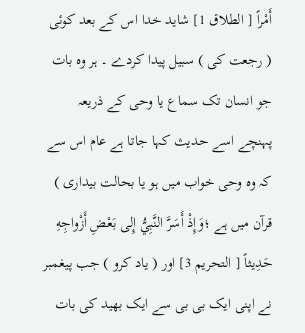أَمْراً [ الطلاق 1] شاید خدا اس کے بعد کوئی ( رجعت کی ) سبیل پیدا کردے ۔ ہر وہ بات جو انسان تک سماع یا وحی کے ذریعہ پہنچے اسے حدیث کہا جاتا ہے عام اس سے کہ وہ وحی خواب میں ہو یا بحالت بیداری ) قرآن میں ہے ؛وَإِذْ أَسَرَّ النَّبِيُّ إِلى بَعْضِ أَزْواجِهِ حَدِيثاً [ التحریم 3] اور ( یاد کرو ) جب پیغمبر نے اپنی ایک بی بی سے ایک بھید کی بات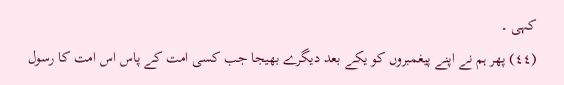کہی ۔
(٤٤) پھر ہم نے اپنے پیغمبروں کو یکے بعد دیگرے بھیجا جب کسی امت کے پاس اس امت کا رسول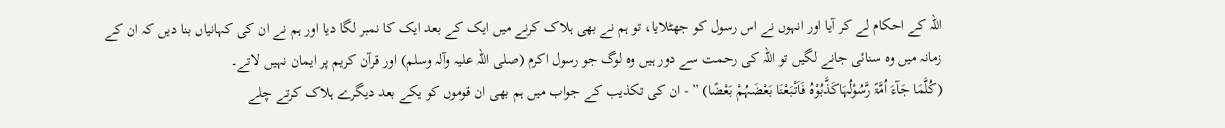اللہ کے احکام لے کر آیا اور انہوں نے اس رسول کو جھٹلایا، تو ہم نے بھی ہلاک کرنے میں ایک کے بعد ایک کا نمبر لگا دیا اور ہم نے ان کی کہانیاں بنا دیں کہ ان کے زمانہ میں وہ سنائی جانے لگیں تو اللہ کی رحمت سے دور ہیں وہ لوگ جو رسول اکرم (صلی اللہ علیہ وآلہ وسلم) اور قرآن کریم پر ایمان نہیں لاتے۔
(کُلَّمَا جَآءَ اُمَّۃً رَّسُوْلُہَاکَذَّبُوْہُ فَاَتْبَعْنَا بَعْضَہُمْ بَعْضًا) ” - ان کی تکذیب کے جواب میں ہم بھی ان قوموں کو یکے بعد دیگرے ہلاک کرتے چلے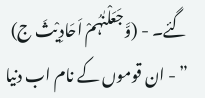گئے۔ - (وَّجَعَلْنٰہُمْ اَحَادِیْثَ ج) ” - ان قوموں کے نام اب دنیا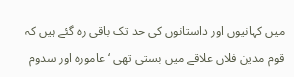میں کہانیوں اور داستانوں کی حد تک باقی رہ گئے ہیں کہ قوم مدین فلاں علاقے میں بستی تھی ‘ عامورہ اور سدوم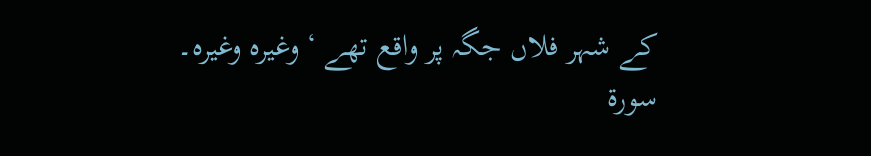کے شہر فلاں جگہ پر واقع تھے ‘ وغیرہ وغیرہ۔
سورة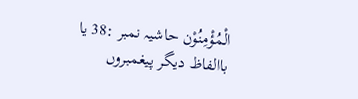الْمُؤْمِنُوْن حاشیہ نمبر :38 یا باالفاظ دیگر پیغمبروں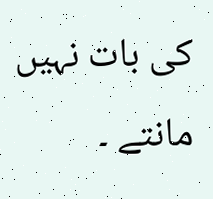کی بات نہیں مانتے ۔